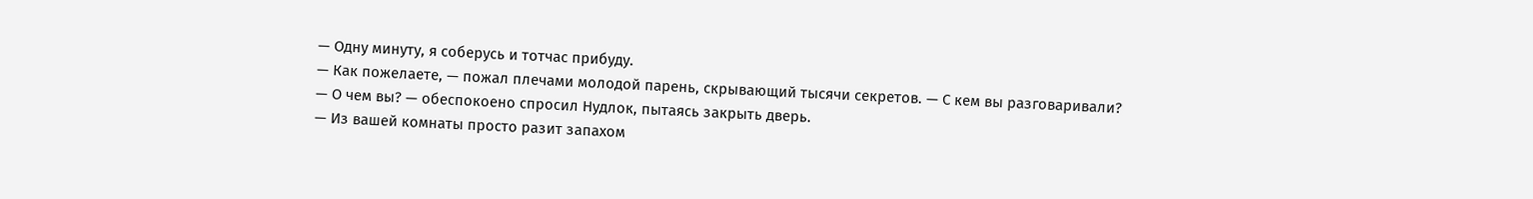— Одну минуту, я соберусь и тотчас прибуду.
— Как пожелаете, — пожал плечами молодой парень, скрывающий тысячи секретов. — С кем вы разговаривали?
— О чем вы? — обеспокоено спросил Нудлок, пытаясь закрыть дверь.
— Из вашей комнаты просто разит запахом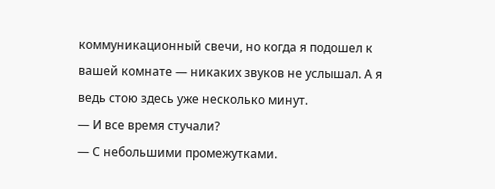коммуникационный свечи, но когда я подошел к вашей комнате — никаких звуков не услышал. А я ведь стою здесь уже несколько минут.
— И все время стучали?
— С небольшими промежутками.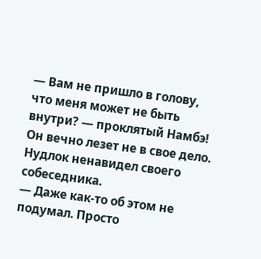— Вам не пришло в голову, что меня может не быть внутри? — проклятый Намбэ! Он вечно лезет не в свое дело. Нудлок ненавидел своего собеседника.
— Даже как-то об этом не подумал. Просто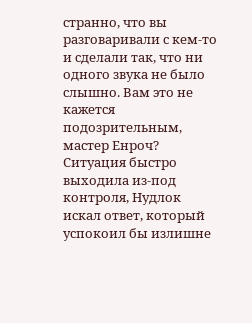странно, что вы разговаривали с кем-то и сделали так, что ни одного звука не было слышно. Вам это не кажется подозрительным, мастер Енроч?
Ситуация быстро выходила из-под контроля, Нудлок искал ответ, который успокоил бы излишне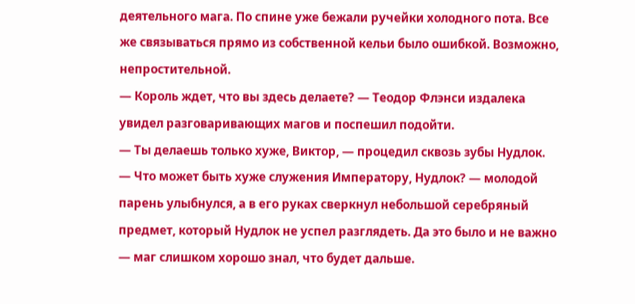деятельного мага. По спине уже бежали ручейки холодного пота. Все же связываться прямо из собственной кельи было ошибкой. Возможно, непростительной.
— Король ждет, что вы здесь делаете? — Теодор Флэнси издалека увидел разговаривающих магов и поспешил подойти.
— Ты делаешь только хуже, Виктор, — процедил сквозь зубы Нудлок.
— Что может быть хуже служения Императору, Нудлок? — молодой парень улыбнулся, а в его руках сверкнул небольшой серебряный предмет, который Нудлок не успел разглядеть. Да это было и не важно — маг слишком хорошо знал, что будет дальше.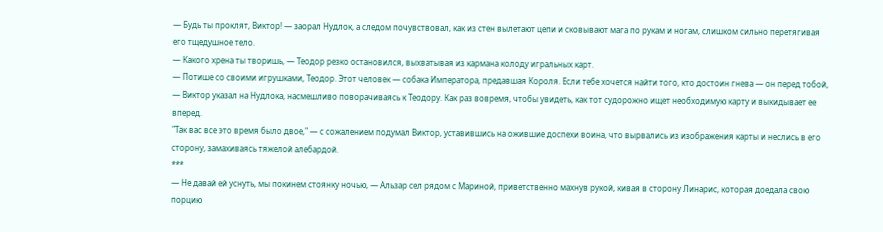— Будь ты проклят, Виктор! — заорал Нудлок, а следом почувствовал, как из стен вылетают цепи и сковывают мага по рукам и ногам, слишком сильно перетягивая его тщедушное тело.
— Какого хрена ты творишь, — Теодор резко остановился, выхватывая из кармана колоду игральных карт.
— Потише со своими игрушками, Теодор. Этот человек — собака Императора, предавшая Короля. Если тебе хочется найти того, кто достоин гнева — он перед тобой, — Виктор указал на Нудлока, насмешливо поворачиваясь к Теодору. Как раз вовремя, чтобы увидеть, как тот судорожно ищет необходимую карту и выкидывает ее вперед.
"Так вас все это время было двое," — с сожалением подумал Виктор, уставившись на ожившие доспехи воина, что вырвались из изображения карты и неслись в его сторону, замахиваясь тяжелой алебардой.
***
— Не давай ей уснуть, мы покинем стоянку ночью, — Альзар сел рядом с Мариной, приветственно махнув рукой, кивая в сторону Линарис, которая доедала свою порцию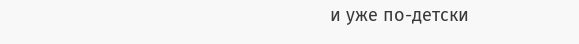и уже по-детски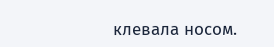клевала носом.